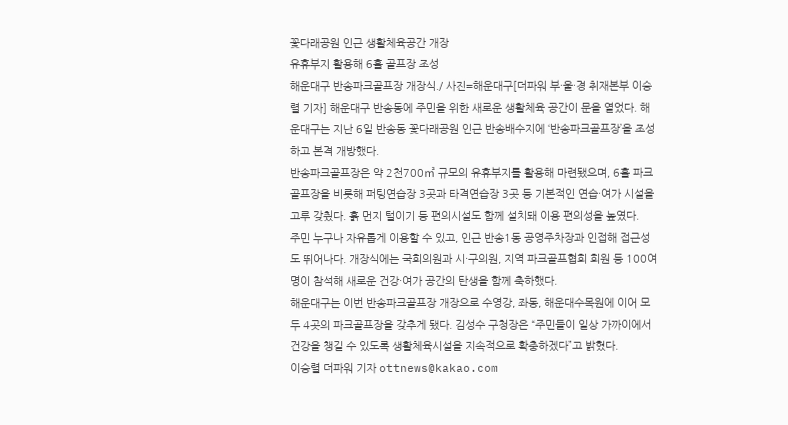꽃다래공원 인근 생활체육공간 개장
유휴부지 활용해 6홀 골프장 조성
해운대구 반송파크골프장 개장식./ 사진=해운대구[더파워 부·울·경 취재본부 이승렬 기자] 해운대구 반송동에 주민을 위한 새로운 생활체육 공간이 문을 열었다. 해운대구는 지난 6일 반송동 꽃다래공원 인근 반송배수지에 ‘반송파크골프장’을 조성하고 본격 개방했다.
반송파크골프장은 약 2천700㎡ 규모의 유휴부지를 활용해 마련됐으며, 6홀 파크골프장을 비롯해 퍼팅연습장 3곳과 타격연습장 3곳 등 기본적인 연습·여가 시설을 고루 갖췄다. 흙 먼지 털이기 등 편의시설도 함께 설치돼 이용 편의성을 높였다.
주민 누구나 자유롭게 이용할 수 있고, 인근 반송1동 공영주차장과 인접해 접근성도 뛰어나다. 개장식에는 국회의원과 시·구의원, 지역 파크골프협회 회원 등 100여 명이 참석해 새로운 건강·여가 공간의 탄생을 함께 축하했다.
해운대구는 이번 반송파크골프장 개장으로 수영강, 좌동, 해운대수목원에 이어 모두 4곳의 파크골프장을 갖추게 됐다. 김성수 구청장은 “주민들이 일상 가까이에서 건강을 챙길 수 있도록 생활체육시설을 지속적으로 확충하겠다”고 밝혔다.
이승렬 더파워 기자 ottnews@kakao.com